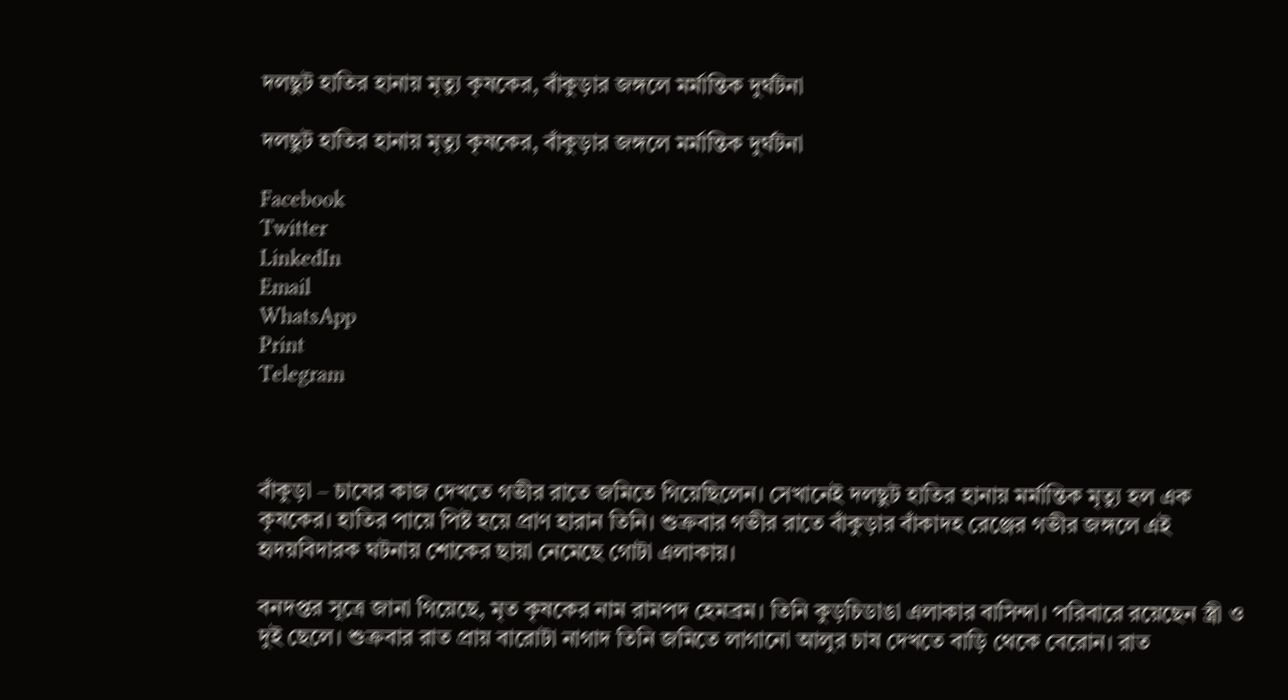দলছুট হাতির হানায় মৃত্যু কৃষকের, বাঁকুড়ার জঙ্গলে মর্মান্তিক দুর্ঘটনা

দলছুট হাতির হানায় মৃত্যু কৃষকের, বাঁকুড়ার জঙ্গলে মর্মান্তিক দুর্ঘটনা

Facebook
Twitter
LinkedIn
Email
WhatsApp
Print
Telegram



বাঁকুড়া – চাষের কাজ দেখতে গভীর রাতে জমিতে গিয়েছিলেন। সেখানেই দলছুট হাতির হানায় মর্মান্তিক মৃত্যু হল এক কৃষকের। হাতির পায়ে পিষ্ট হয়ে প্রাণ হারান তিনি। শুক্রবার গভীর রাতে বাঁকুড়ার বাঁকাদহ রেঞ্জের গভীর জঙ্গলে এই হৃদয়বিদারক ঘটনায় শোকের ছায়া নেমেছে গোটা এলাকায়।

বনদপ্তর সূত্রে জানা গিয়েছে, মৃত কৃষকের নাম রামপদ হেমব্রম। তিনি কুড়চিডাঙা এলাকার বাসিন্দা। পরিবারে রয়েছেন স্ত্রী ও দুই ছেলে। শুক্রবার রাত প্রায় বারোটা নাগাদ তিনি জমিতে লাগানো আলুর চাষ দেখতে বাড়ি থেকে বেরোন। রাত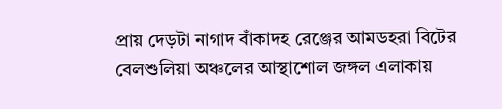প্রায় দেড়টা নাগাদ বাঁকাদহ রেঞ্জের আমডহরা বিটের বেলশুলিয়া অঞ্চলের আস্থাশোল জঙ্গল এলাকায়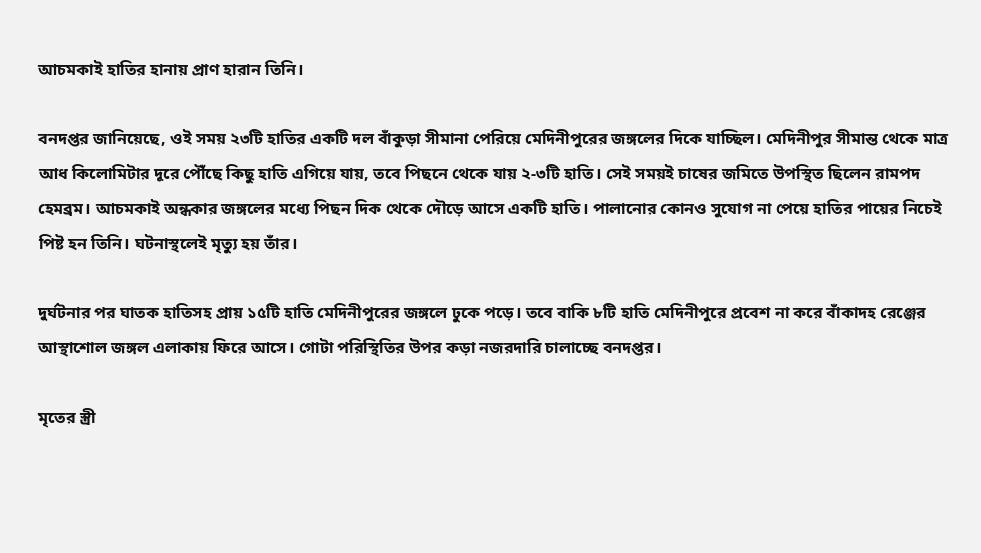আচমকাই হাতির হানায় প্রাণ হারান তিনি।

বনদপ্তর জানিয়েছে, ওই সময় ২৩টি হাতির একটি দল বাঁকুড়া সীমানা পেরিয়ে মেদিনীপুরের জঙ্গলের দিকে যাচ্ছিল। মেদিনীপুর সীমান্ত থেকে মাত্র আধ কিলোমিটার দূরে পৌঁছে কিছু হাতি এগিয়ে যায়, তবে পিছনে থেকে যায় ২-৩টি হাতি। সেই সময়ই চাষের জমিতে উপস্থিত ছিলেন রামপদ হেমব্রম। আচমকাই অন্ধকার জঙ্গলের মধ্যে পিছন দিক থেকে দৌড়ে আসে একটি হাতি। পালানোর কোনও সুযোগ না পেয়ে হাতির পায়ের নিচেই পিষ্ট হন তিনি। ঘটনাস্থলেই মৃত্যু হয় তাঁর।

দুর্ঘটনার পর ঘাতক হাতিসহ প্রায় ১৫টি হাতি মেদিনীপুরের জঙ্গলে ঢুকে পড়ে। তবে বাকি ৮টি হাতি মেদিনীপুরে প্রবেশ না করে বাঁকাদহ রেঞ্জের আস্থাশোল জঙ্গল এলাকায় ফিরে আসে। গোটা পরিস্থিতির উপর কড়া নজরদারি চালাচ্ছে বনদপ্তর।

মৃতের স্ত্রী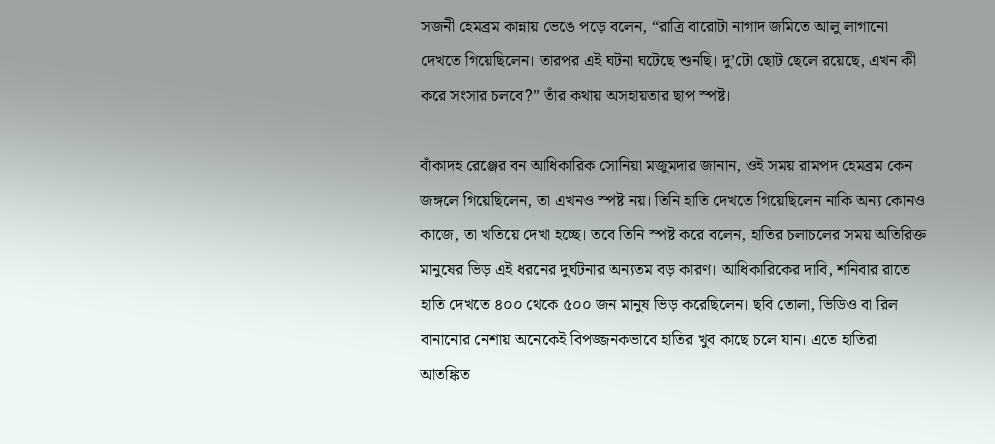সজনী হেমব্রম কান্নায় ভেঙে পড়ে বলেন, “রাত্রি বারোটা নাগাদ জমিতে আলু লাগানো দেখতে গিয়েছিলেন। তারপর এই ঘটনা ঘটেছে শুনছি। দু’টো ছোট ছেলে রয়েছে, এখন কী করে সংসার চলবে?” তাঁর কথায় অসহায়তার ছাপ স্পষ্ট।

বাঁকাদহ রেঞ্জের বন আধিকারিক সোনিয়া মজুমদার জানান, ওই সময় রামপদ হেমব্রম কেন জঙ্গলে গিয়েছিলেন, তা এখনও স্পষ্ট নয়। তিনি হাতি দেখতে গিয়েছিলেন নাকি অন্য কোনও কাজে, তা খতিয়ে দেখা হচ্ছে। তবে তিনি স্পষ্ট করে বলেন, হাতির চলাচলের সময় অতিরিক্ত মানুষের ভিড় এই ধরনের দুর্ঘটনার অন্যতম বড় কারণ। আধিকারিকের দাবি, শনিবার রাতে হাতি দেখতে ৪০০ থেকে ৫০০ জন মানুষ ভিড় করেছিলেন। ছবি তোলা, ভিডিও বা রিল বানানোর নেশায় অনেকেই বিপজ্জনকভাবে হাতির খুব কাছে চলে যান। এতে হাতিরা আতঙ্কিত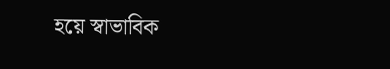হয়ে স্বাভাবিক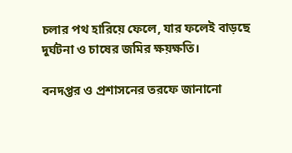চলার পথ হারিয়ে ফেলে, যার ফলেই বাড়ছে দুর্ঘটনা ও চাষের জমির ক্ষয়ক্ষতি।

বনদপ্তর ও প্রশাসনের তরফে জানানো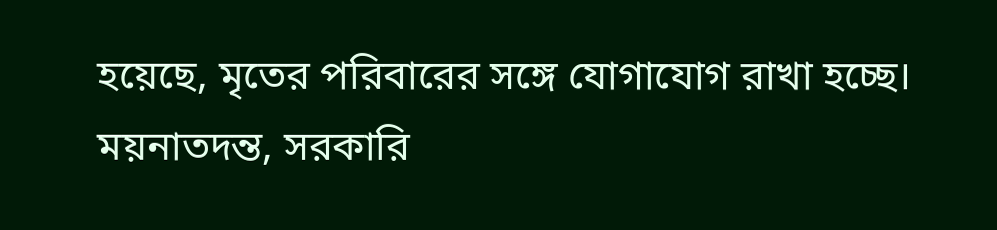হয়েছে, মৃতের পরিবারের সঙ্গে যোগাযোগ রাখা হচ্ছে। ময়নাতদন্ত, সরকারি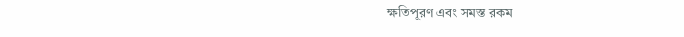ক্ষতিপূরণ এবং সমস্ত রকম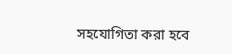সহযোগিতা করা হবে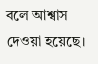বলে আশ্বাস দেওয়া হয়েছে।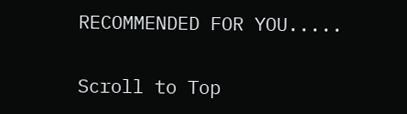RECOMMENDED FOR YOU.....

Scroll to Top